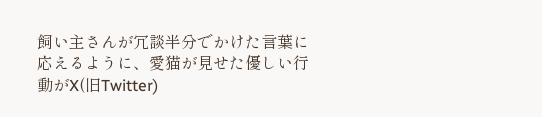飼い主さんが冗談半分でかけた言葉に応えるように、愛猫が見せた優しい行動がX(旧Twitter)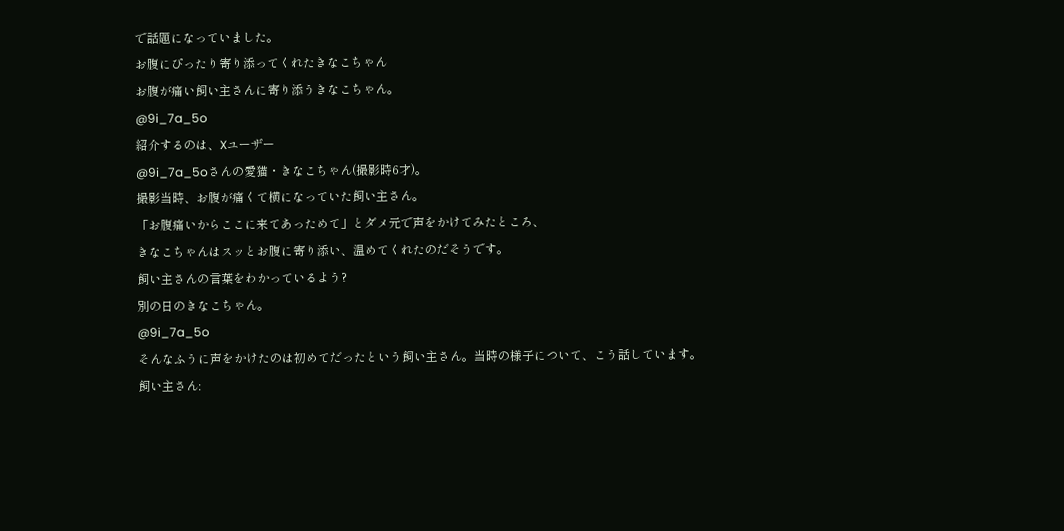で話題になっていました。
お腹にぴったり寄り添ってくれたきなこちゃん
お腹が痛い飼い主さんに寄り添うきなこちゃん。
@9i_7a_5o
紹介するのは、Xユーザー
@9i_7a_5oさんの愛猫・きなこちゃん(撮影時6才)。
撮影当時、お腹が痛くて横になっていた飼い主さん。
「お腹痛いからここに来てあっためて」とダメ元で声をかけてみたところ、
きなこちゃんはスッとお腹に寄り添い、温めてくれたのだそうです。
飼い主さんの言葉をわかっているよう?
別の日のきなこちゃん。
@9i_7a_5o
そんなふうに声をかけたのは初めてだったという飼い主さん。当時の様子について、こう話しています。
飼い主さん: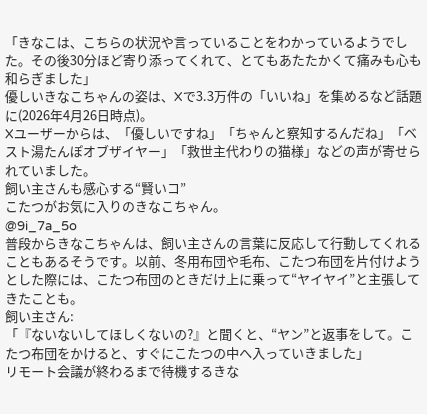「きなこは、こちらの状況や言っていることをわかっているようでした。その後30分ほど寄り添ってくれて、とてもあたたかくて痛みも心も和らぎました」
優しいきなこちゃんの姿は、Xで3.3万件の「いいね」を集めるなど話題に(2026年4月26日時点)。
Xユーザーからは、「優しいですね」「ちゃんと察知するんだね」「ベスト湯たんぽオブザイヤー」「救世主代わりの猫様」などの声が寄せられていました。
飼い主さんも感心する“賢いコ”
こたつがお気に入りのきなこちゃん。
@9i_7a_5o
普段からきなこちゃんは、飼い主さんの言葉に反応して行動してくれることもあるそうです。以前、冬用布団や毛布、こたつ布団を片付けようとした際には、こたつ布団のときだけ上に乗って“ヤイヤイ”と主張してきたことも。
飼い主さん:
「『ないないしてほしくないの?』と聞くと、“ヤン”と返事をして。こたつ布団をかけると、すぐにこたつの中へ入っていきました」
リモート会議が終わるまで待機するきな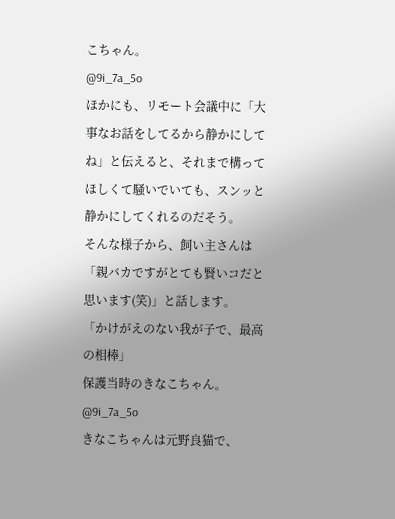こちゃん。
@9i_7a_5o
ほかにも、リモート会議中に「大事なお話をしてるから静かにしてね」と伝えると、それまで構ってほしくて騒いでいても、スンッと静かにしてくれるのだそう。
そんな様子から、飼い主さんは「親バカですがとても賢いコだと思います(笑)」と話します。
「かけがえのない我が子で、最高の相棒」
保護当時のきなこちゃん。
@9i_7a_5o
きなこちゃんは元野良猫で、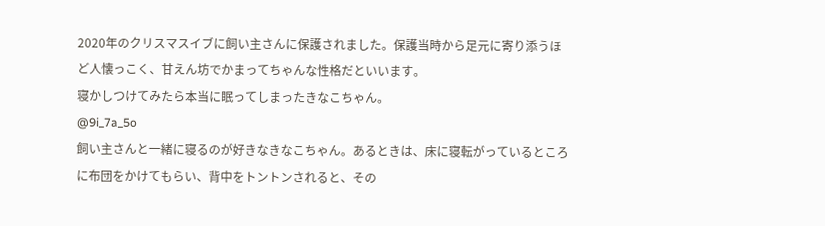2020年のクリスマスイブに飼い主さんに保護されました。保護当時から足元に寄り添うほど人懐っこく、甘えん坊でかまってちゃんな性格だといいます。
寝かしつけてみたら本当に眠ってしまったきなこちゃん。
@9i_7a_5o
飼い主さんと一緒に寝るのが好きなきなこちゃん。あるときは、床に寝転がっているところに布団をかけてもらい、背中をトントンされると、その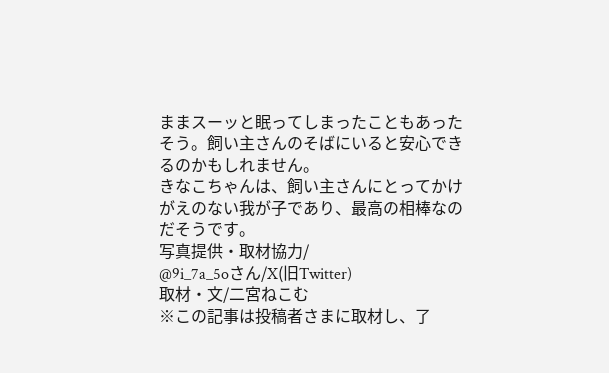ままスーッと眠ってしまったこともあったそう。飼い主さんのそばにいると安心できるのかもしれません。
きなこちゃんは、飼い主さんにとってかけがえのない我が子であり、最高の相棒なのだそうです。
写真提供・取材協力/
@9i_7a_5oさん/X(旧Twitter)
取材・文/二宮ねこむ
※この記事は投稿者さまに取材し、了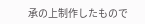承の上制作したもので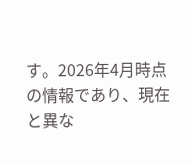す。2026年4月時点の情報であり、現在と異な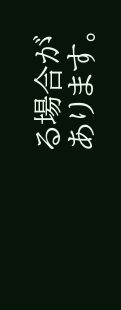る場合があります。